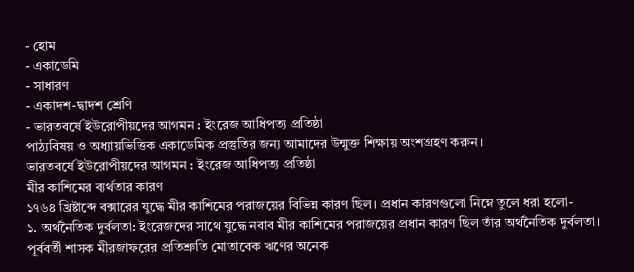- হোম
- একাডেমি
- সাধারণ
- একাদশ-দ্বাদশ শ্রেণি
- ভারতবর্ষে ইউরোপীয়দের আগমন : ইংরেজ আধিপত্য প্রতিষ্ঠা
পাঠ্যবিষয় ও অধ্যায়ভিত্তিক একাডেমিক প্রস্তুতির জন্য আমাদের উন্মুক্ত শিক্ষায় অংশগ্রহণ করুন।
ভারতবর্ষে ইউরোপীয়দের আগমন : ইংরেজ আধিপত্য প্রতিষ্ঠা
মীর কাশিমের ব্যর্থতার কারণ
১৭৬৪ খ্রিষ্টাব্দে বক্সারের যুদ্ধে মীর কাশিমের পরাজয়ের বিভিন্ন কারণ ছিল। প্রধান কারণগুলো নিম্নে তুলে ধরা হলো-
১. অর্থনৈতিক দুর্বলতা: ইংরেজদের সাথে যুদ্ধে নবাব মীর কাশিমের পরাজয়ের প্রধান কারণ ছিল তাঁর অর্থনৈতিক দুর্বলতা। পূর্ববর্তী শাসক মীরজাফরের প্রতিশ্রুতি মোতাবেক ঋণের অনেক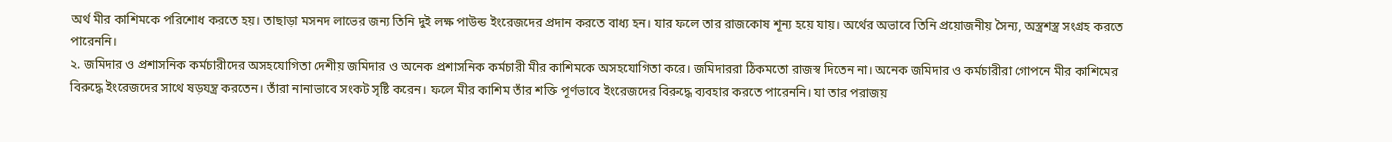অর্থ মীর কাশিমকে পরিশোধ করতে হয়। তাছাড়া মসনদ লাভের জন্য তিনি দুই লক্ষ পাউন্ড ইংরেজদের প্রদান করতে বাধ্য হন। যার ফলে তার রাজকোষ শূন্য হয়ে যায়। অর্থের অভাবে তিনি প্রয়োজনীয় সৈন্য, অস্ত্রশস্ত্র সংগ্রহ করতে পারেননি।
২. জমিদার ও প্রশাসনিক কর্মচারীদের অসহযোগিতা দেশীয় জমিদার ও অনেক প্রশাসনিক কর্মচারী মীর কাশিমকে অসহযোগিতা করে। জমিদাররা ঠিকমতো রাজস্ব দিতেন না। অনেক জমিদার ও কর্মচারীরা গোপনে মীর কাশিমের বিরুদ্ধে ইংরেজদের সাথে ষড়যন্ত্র করতেন। তাঁরা নানাভাবে সংকট সৃষ্টি করেন। ফলে মীর কাশিম তাঁর শক্তি পূর্ণভাবে ইংরেজদের বিরুদ্ধে ব্যবহার করতে পারেননি। যা তার পরাজয়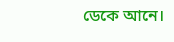ডেকে আনে।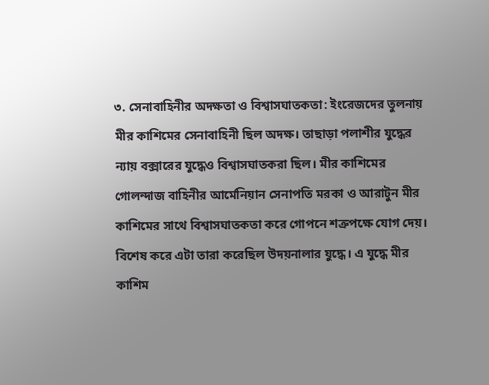৩. সেনাবাহিনীর অদক্ষতা ও বিশ্বাসঘাতকতা: ইংরেজদের তুলনায় মীর কাশিমের সেনাবাহিনী ছিল অদক্ষ। তাছাড়া পলাশীর যুদ্ধের ন্যায় বক্সারের যুদ্ধেও বিশ্বাসঘাতকরা ছিল। মীর কাশিমের গোলন্দাজ বাহিনীর আর্মেনিয়ান সেনাপতি মরকা ও আরাটুন মীর কাশিমের সাথে বিশ্বাসঘাতকতা করে গোপনে শত্রুপক্ষে যোগ দেয়। বিশেষ করে এটা তারা করেছিল উদয়নালার যুদ্ধে। এ যুদ্ধে মীর কাশিম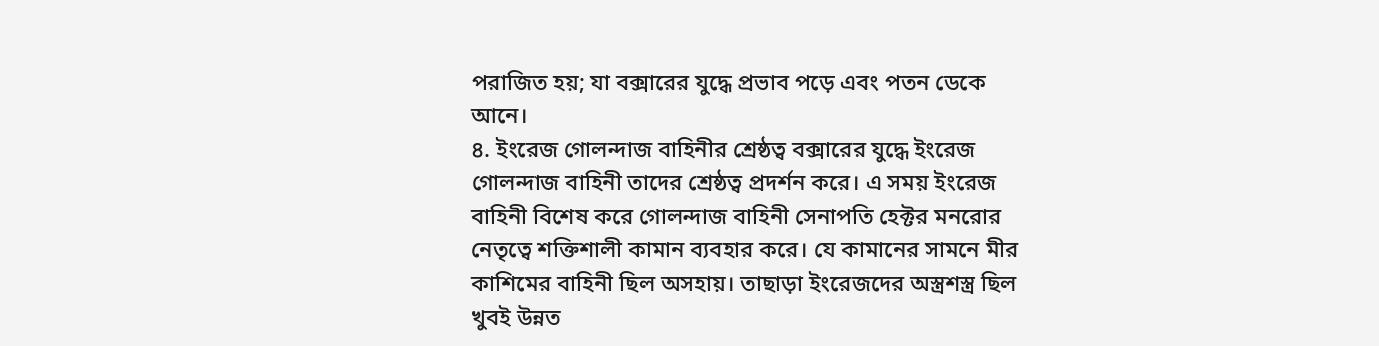পরাজিত হয়; যা বক্সারের যুদ্ধে প্রভাব পড়ে এবং পতন ডেকে আনে।
৪. ইংরেজ গোলন্দাজ বাহিনীর শ্রেষ্ঠত্ব বক্সারের যুদ্ধে ইংরেজ গোলন্দাজ বাহিনী তাদের শ্রেষ্ঠত্ব প্রদর্শন করে। এ সময় ইংরেজ বাহিনী বিশেষ করে গোলন্দাজ বাহিনী সেনাপতি হেক্টর মনরোর নেতৃত্বে শক্তিশালী কামান ব্যবহার করে। যে কামানের সামনে মীর কাশিমের বাহিনী ছিল অসহায়। তাছাড়া ইংরেজদের অস্ত্রশস্ত্র ছিল খুবই উন্নত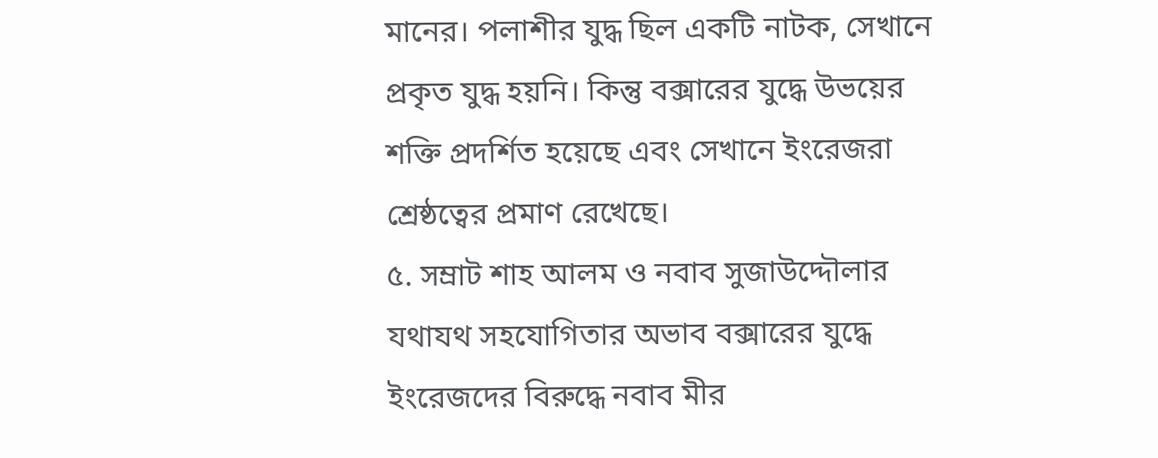মানের। পলাশীর যুদ্ধ ছিল একটি নাটক, সেখানে প্রকৃত যুদ্ধ হয়নি। কিন্তু বক্সারের যুদ্ধে উভয়ের শক্তি প্রদর্শিত হয়েছে এবং সেখানে ইংরেজরা শ্রেষ্ঠত্বের প্রমাণ রেখেছে।
৫. সম্রাট শাহ আলম ও নবাব সুজাউদ্দৌলার যথাযথ সহযোগিতার অভাব বক্সারের যুদ্ধে ইংরেজদের বিরুদ্ধে নবাব মীর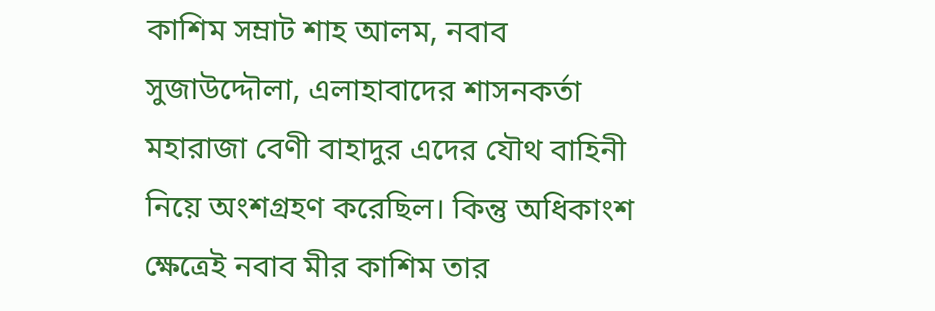কাশিম সম্রাট শাহ আলম, নবাব সুজাউদ্দৌলা, এলাহাবাদের শাসনকর্তা মহারাজা বেণী বাহাদুর এদের যৌথ বাহিনী নিয়ে অংশগ্রহণ করেছিল। কিন্তু অধিকাংশ ক্ষেত্রেই নবাব মীর কাশিম তার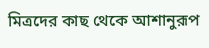মিত্রদের কাছ থেকে আশানুরূপ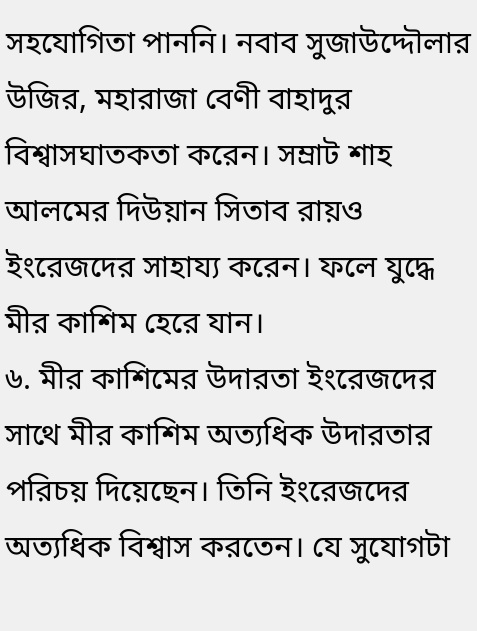সহযোগিতা পাননি। নবাব সুজাউদ্দৌলার উজির, মহারাজা বেণী বাহাদুর বিশ্বাসঘাতকতা করেন। সম্রাট শাহ আলমের দিউয়ান সিতাব রায়ও ইংরেজদের সাহায্য করেন। ফলে যুদ্ধে মীর কাশিম হেরে যান।
৬. মীর কাশিমের উদারতা ইংরেজদের সাথে মীর কাশিম অত্যধিক উদারতার পরিচয় দিয়েছেন। তিনি ইংরেজদের অত্যধিক বিশ্বাস করতেন। যে সুযোগটা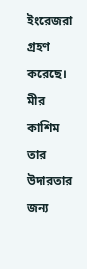ইংরেজরা গ্রহণ করেছে। মীর কাশিম তার উদারতার জন্য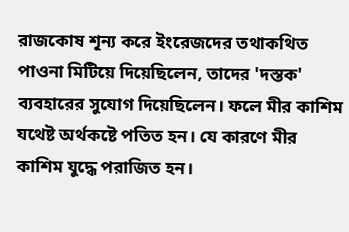রাজকোষ শূন্য করে ইংরেজদের তথাকথিত পাওনা মিটিয়ে দিয়েছিলেন, তাদের 'দস্তক' ব্যবহারের সুযোগ দিয়েছিলেন। ফলে মীর কাশিম যথেষ্ট অর্থকষ্টে পতিত হন। যে কারণে মীর কাশিম যুদ্ধে পরাজিত হন।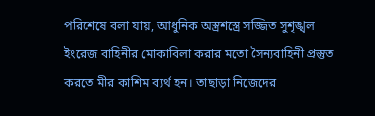পরিশেষে বলা যায়, আধুনিক অস্ত্রশস্ত্রে সজ্জিত সুশৃঙ্খল ইংরেজ বাহিনীর মোকাবিলা করার মতো সৈন্যবাহিনী প্রস্তুত করতে মীর কাশিম ব্যর্থ হন। তাছাড়া নিজেদের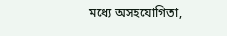মধ্যে অসহযোগিতা,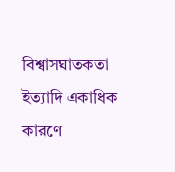বিশ্বাসঘাতকতা ইত্যাদি একাধিক কারণে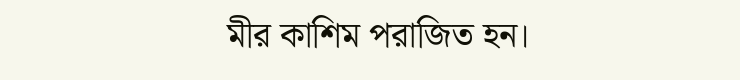মীর কাশিম পরাজিত হন।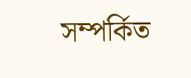সম্পর্কিত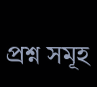প্রশ্ন সমূহ